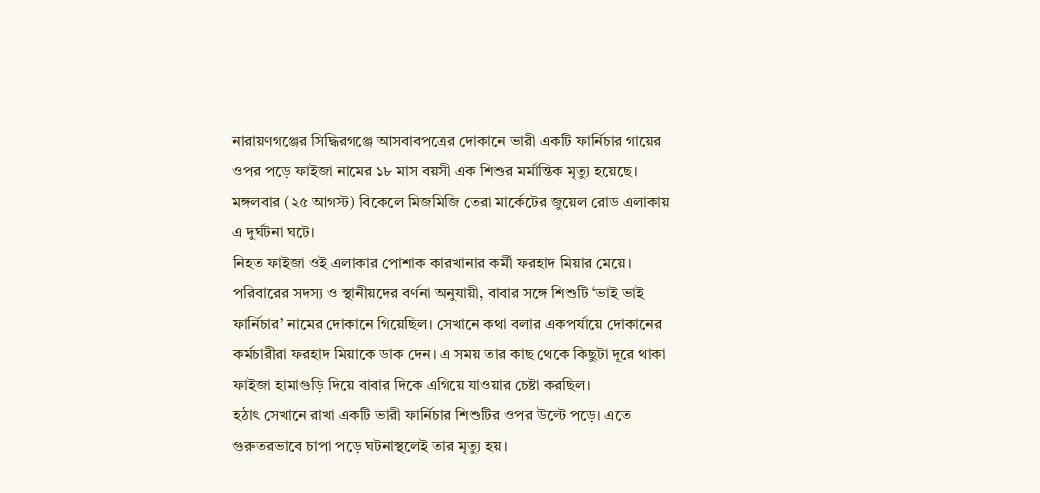নারায়ণগঞ্জের সিদ্ধিরগঞ্জে আসবাবপত্রের দোকানে ভারী একটি ফার্নিচার গায়ের ওপর পড়ে ফাইজা নামের ১৮ মাস বয়সী এক শিশুর মর্মান্তিক মৃত্যু হয়েছে। মঙ্গলবার (২৫ আগস্ট) বিকেলে মিজমিজি তেরা মার্কেটের জুয়েল রোড এলাকায় এ দুর্ঘটনা ঘটে।
নিহত ফাইজা ওই এলাকার পোশাক কারখানার কর্মী ফরহাদ মিয়ার মেয়ে। পরিবারের সদস্য ও স্থানীয়দের বর্ণনা অনুযায়ী, বাবার সঙ্গে শিশুটি ‘ভাই ভাই ফার্নিচার’ নামের দোকানে গিয়েছিল। সেখানে কথা বলার একপর্যায়ে দোকানের কর্মচারীরা ফরহাদ মিয়াকে ডাক দেন। এ সময় তার কাছ থেকে কিছুটা দূরে থাকা ফাইজা হামাগুড়ি দিয়ে বাবার দিকে এগিয়ে যাওয়ার চেষ্টা করছিল।
হঠাৎ সেখানে রাখা একটি ভারী ফার্নিচার শিশুটির ওপর উল্টে পড়ে। এতে গুরুতরভাবে চাপা পড়ে ঘটনাস্থলেই তার মৃত্যু হয়।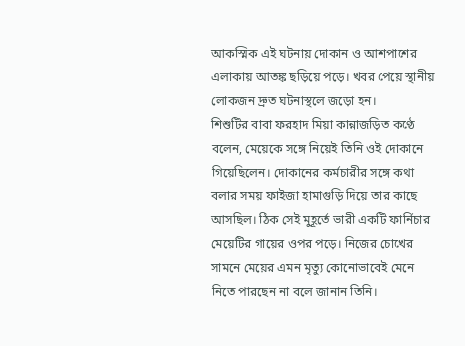আকস্মিক এই ঘটনায় দোকান ও আশপাশের এলাকায় আতঙ্ক ছড়িয়ে পড়ে। খবর পেয়ে স্থানীয় লোকজন দ্রুত ঘটনাস্থলে জড়ো হন।
শিশুটির বাবা ফরহাদ মিয়া কান্নাজড়িত কণ্ঠে বলেন, মেয়েকে সঙ্গে নিয়েই তিনি ওই দোকানে গিয়েছিলেন। দোকানের কর্মচারীর সঙ্গে কথা বলার সময় ফাইজা হামাগুড়ি দিয়ে তার কাছে আসছিল। ঠিক সেই মুহূর্তে ভারী একটি ফার্নিচার মেয়েটির গায়ের ওপর পড়ে। নিজের চোখের সামনে মেয়ের এমন মৃত্যু কোনোভাবেই মেনে নিতে পারছেন না বলে জানান তিনি।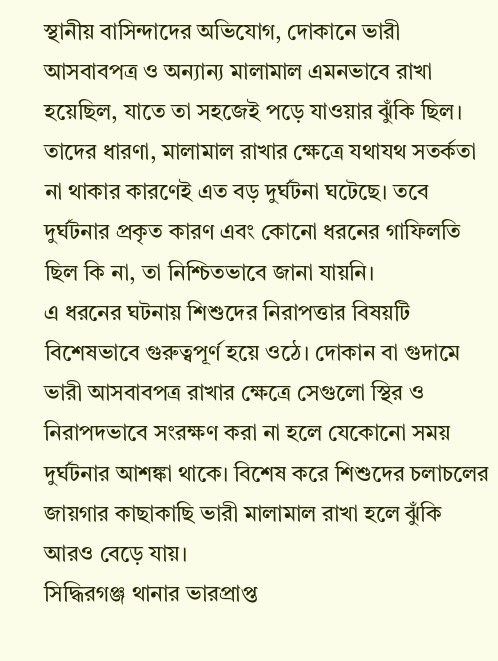স্থানীয় বাসিন্দাদের অভিযোগ, দোকানে ভারী আসবাবপত্র ও অন্যান্য মালামাল এমনভাবে রাখা হয়েছিল, যাতে তা সহজেই পড়ে যাওয়ার ঝুঁকি ছিল। তাদের ধারণা, মালামাল রাখার ক্ষেত্রে যথাযথ সতর্কতা না থাকার কারণেই এত বড় দুর্ঘটনা ঘটেছে। তবে দুর্ঘটনার প্রকৃত কারণ এবং কোনো ধরনের গাফিলতি ছিল কি না, তা নিশ্চিতভাবে জানা যায়নি।
এ ধরনের ঘটনায় শিশুদের নিরাপত্তার বিষয়টি বিশেষভাবে গুরুত্বপূর্ণ হয়ে ওঠে। দোকান বা গুদামে ভারী আসবাবপত্র রাখার ক্ষেত্রে সেগুলো স্থির ও নিরাপদভাবে সংরক্ষণ করা না হলে যেকোনো সময় দুর্ঘটনার আশঙ্কা থাকে। বিশেষ করে শিশুদের চলাচলের জায়গার কাছাকাছি ভারী মালামাল রাখা হলে ঝুঁকি আরও বেড়ে যায়।
সিদ্ধিরগঞ্জ থানার ভারপ্রাপ্ত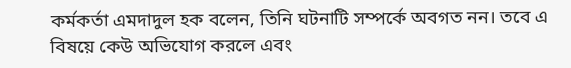কর্মকর্তা এমদাদুল হক বলেন, তিনি ঘটনাটি সম্পর্কে অবগত নন। তবে এ বিষয়ে কেউ অভিযোগ করলে এবং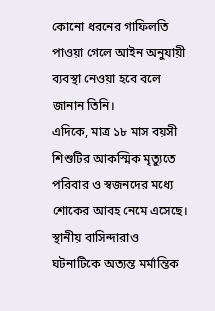কোনো ধরনের গাফিলতি পাওয়া গেলে আইন অনুযায়ী ব্যবস্থা নেওয়া হবে বলে জানান তিনি।
এদিকে, মাত্র ১৮ মাস বয়সী শিশুটির আকস্মিক মৃত্যুতে পরিবার ও স্বজনদের মধ্যে শোকের আবহ নেমে এসেছে। স্থানীয় বাসিন্দারাও ঘটনাটিকে অত্যন্ত মর্মান্তিক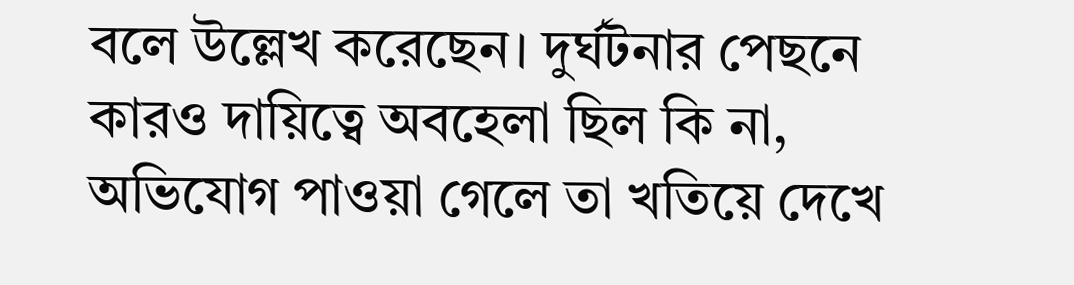বলে উল্লেখ করেছেন। দুর্ঘটনার পেছনে কারও দায়িত্বে অবহেলা ছিল কি না, অভিযোগ পাওয়া গেলে তা খতিয়ে দেখে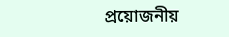প্রয়োজনীয়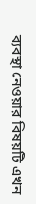ব্যবস্থা নেওয়ার বিষয়টি এখন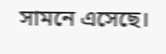সামনে এসেছে।